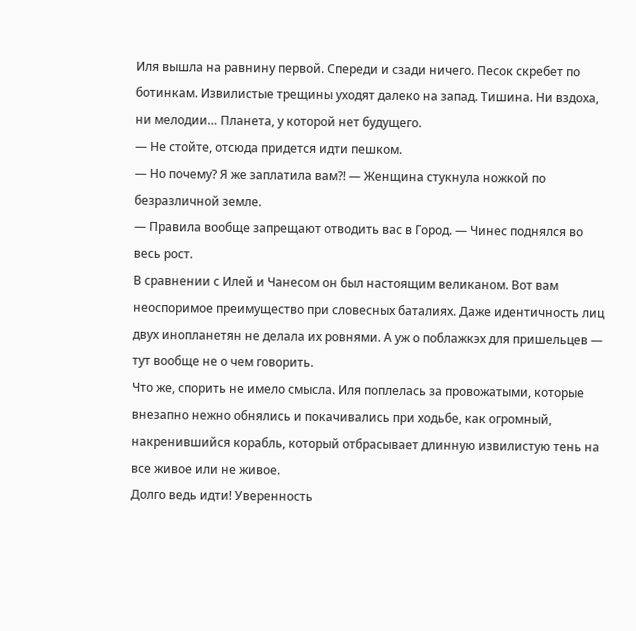Иля вышла на равнину первой. Спереди и сзади ничего. Песок скребет по ботинкам. Извилистые трещины уходят далеко на запад. Тишина. Ни вздоха, ни мелодии… Планета, у которой нет будущего.
— Не стойте, отсюда придется идти пешком.
— Но почему? Я же заплатила вам?! — Женщина стукнула ножкой по безразличной земле.
— Правила вообще запрещают отводить вас в Город. — Чинес поднялся во весь рост.
В сравнении с Илей и Чанесом он был настоящим великаном. Вот вам неоспоримое преимущество при словесных баталиях. Даже идентичность лиц двух инопланетян не делала их ровнями. А уж о поблажкэх для пришельцев — тут вообще не о чем говорить.
Что же, спорить не имело смысла. Иля поплелась за провожатыми, которые внезапно нежно обнялись и покачивались при ходьбе, как огромный, накренившийся корабль, который отбрасывает длинную извилистую тень на все живое или не живое.
Долго ведь идти! Уверенность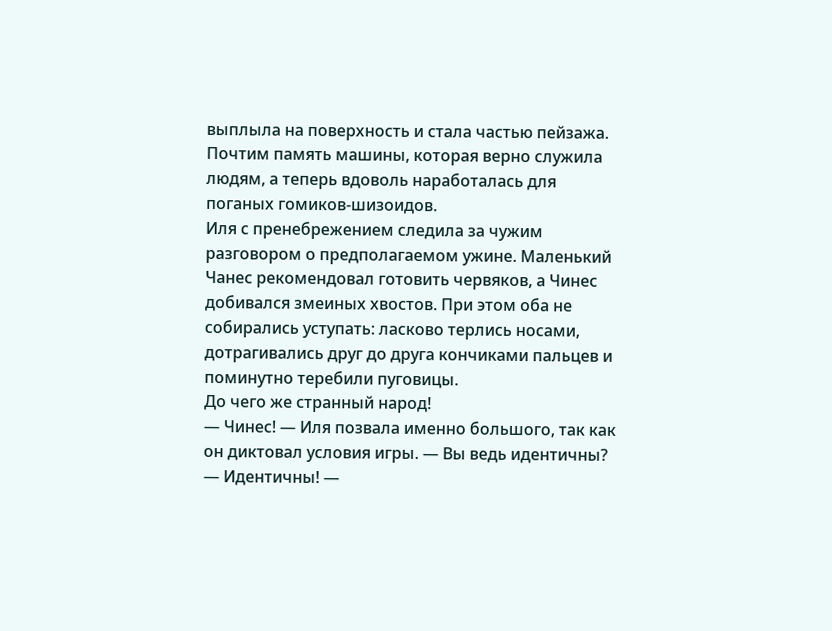выплыла на поверхность и стала частью пейзажа. Почтим память машины, которая верно служила людям, а теперь вдоволь наработалась для поганых гомиков-шизоидов.
Иля с пренебрежением следила за чужим разговором о предполагаемом ужине. Маленький Чанес рекомендовал готовить червяков, а Чинес добивался змеиных хвостов. При этом оба не собирались уступать: ласково терлись носами, дотрагивались друг до друга кончиками пальцев и поминутно теребили пуговицы.
До чего же странный народ!
— Чинес! — Иля позвала именно большого, так как он диктовал условия игры. — Вы ведь идентичны?
— Идентичны! —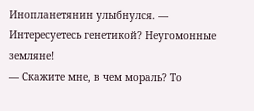Инопланетянин улыбнулся. — Интересуетесь генетикой? Неугомонные земляне!
— Скажите мне, в чем мораль? То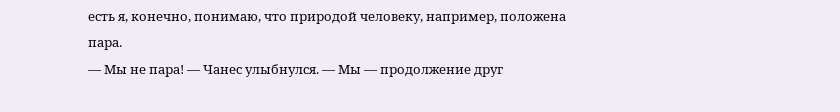есть я, конечно, понимаю, что природой человеку, например, положена пара.
— Мы не пара! — Чанес улыбнулся. — Мы — продолжение друг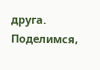друга. Поделимся,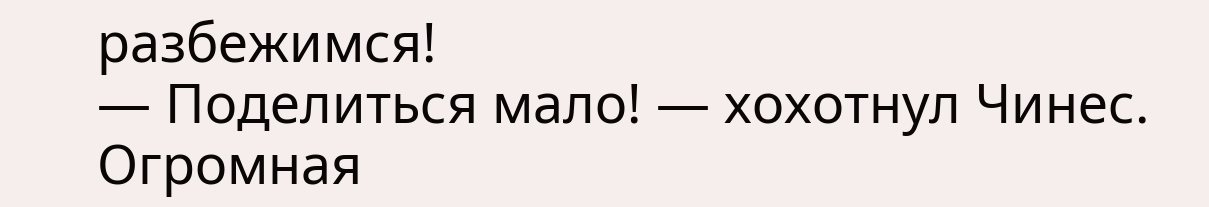разбежимся!
— Поделиться мало! — хохотнул Чинес. Огромная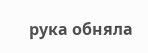рука обняла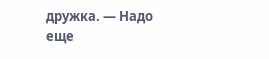дружка. — Надо еще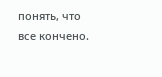понять, что все кончено.